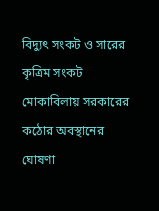বিদ্যুৎ সংকট ও সারের কৃত্রিম সংকট মোকাবিলায় সরকারের কঠোর অবস্থানের ঘোষণা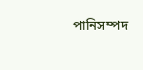পানিসম্পদ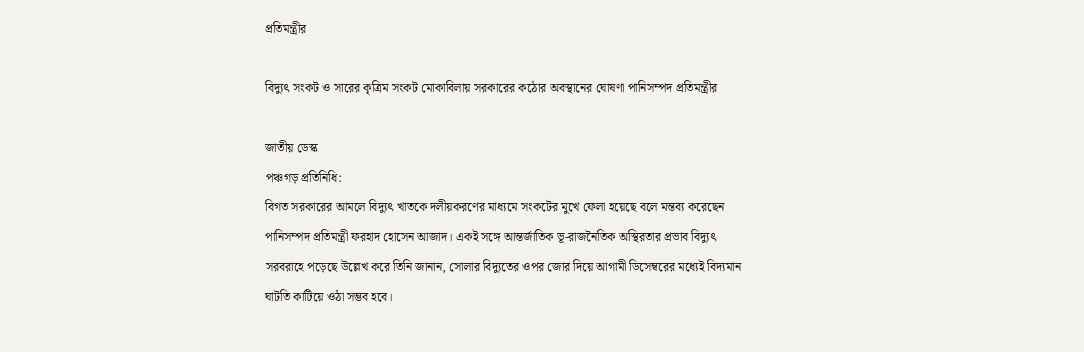প্রতিমন্ত্রীর

বিদ্যুৎ সংকট ও সারের কৃত্রিম সংকট মোকাবিলায় সরকারের কঠোর অবস্থানের ঘোষণা পানিসম্পদ প্রতিমন্ত্রীর

জাতীয় ডেস্ক
পঞ্চগড় প্রতিনিধি:
বিগত সরকারের আমলে বিদ্যুৎ খাতকে দলীয়করণের মাধ্যমে সংকটের মুখে ফেলা হয়েছে বলে মন্তব্য করেছেন পানিসম্পদ প্রতিমন্ত্রী ফরহাদ হোসেন আজাদ। একই সঙ্গে আন্তর্জাতিক ভূ-রাজনৈতিক অস্থিরতার প্রভাব বিদ্যুৎ সরবরাহে পড়েছে উল্লেখ করে তিনি জানান, সোলার বিদ্যুতের ওপর জোর দিয়ে আগামী ডিসেম্বরের মধ্যেই বিদ্যমান ঘাটতি কাটিয়ে ওঠা সম্ভব হবে।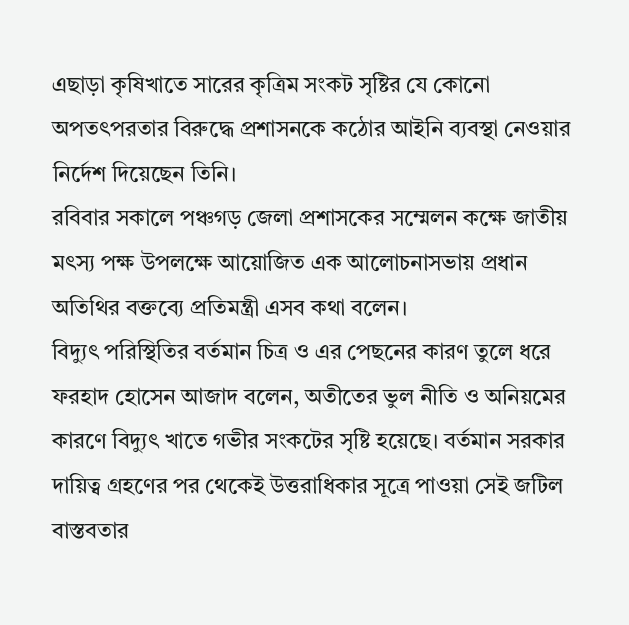এছাড়া কৃষিখাতে সারের কৃত্রিম সংকট সৃষ্টির যে কোনো অপতৎপরতার বিরুদ্ধে প্রশাসনকে কঠোর আইনি ব্যবস্থা নেওয়ার নির্দেশ দিয়েছেন তিনি।
রবিবার সকালে পঞ্চগড় জেলা প্রশাসকের সম্মেলন কক্ষে জাতীয় মৎস্য পক্ষ উপলক্ষে আয়োজিত এক আলোচনাসভায় প্রধান অতিথির বক্তব্যে প্রতিমন্ত্রী এসব কথা বলেন।
বিদ্যুৎ পরিস্থিতির বর্তমান চিত্র ও এর পেছনের কারণ তুলে ধরে ফরহাদ হোসেন আজাদ বলেন, অতীতের ভুল নীতি ও অনিয়মের কারণে বিদ্যুৎ খাতে গভীর সংকটের সৃষ্টি হয়েছে। বর্তমান সরকার দায়িত্ব গ্রহণের পর থেকেই উত্তরাধিকার সূত্রে পাওয়া সেই জটিল বাস্তবতার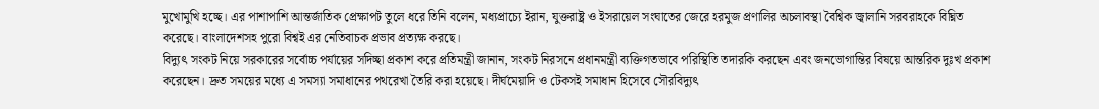মুখোমুখি হচ্ছে। এর পাশাপাশি আন্তর্জাতিক প্রেক্ষাপট তুলে ধরে তিনি বলেন, মধ্যপ্রাচ্যে ইরান, যুক্তরাষ্ট্র ও ইসরায়েল সংঘাতের জেরে হরমুজ প্রণালির অচলাবস্থা বৈশ্বিক জ্বালানি সরবরাহকে বিঘ্নিত করেছে। বাংলাদেশসহ পুরো বিশ্বই এর নেতিবাচক প্রভাব প্রত্যক্ষ করছে।
বিদ্যুৎ সংকট নিয়ে সরকারের সর্বোচ্চ পর্যায়ের সদিচ্ছা প্রকাশ করে প্রতিমন্ত্রী জানান, সংকট নিরসনে প্রধানমন্ত্রী ব্যক্তিগতভাবে পরিস্থিতি তদারকি করছেন এবং জনভোগান্তির বিষয়ে আন্তরিক দুঃখ প্রকাশ করেছেন। দ্রুত সময়ের মধ্যে এ সমস্যা সমাধানের পথরেখা তৈরি করা হয়েছে। দীর্ঘমেয়াদি ও টেকসই সমাধান হিসেবে সৌরবিদ্যুৎ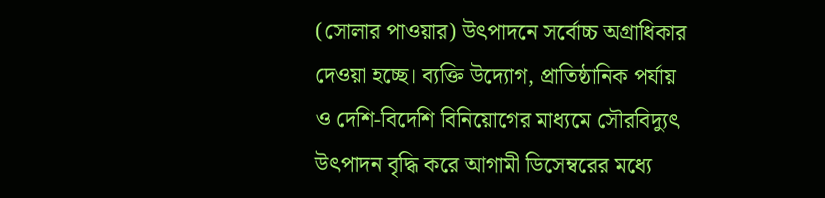(সোলার পাওয়ার) উৎপাদনে সর্বোচ্চ অগ্রাধিকার দেওয়া হচ্ছে। ব্যক্তি উদ্যোগ, প্রাতিষ্ঠানিক পর্যায় ও দেশি-বিদেশি বিনিয়োগের মাধ্যমে সৌরবিদ্যুৎ উৎপাদন বৃদ্ধি করে আগামী ডিসেম্বরের মধ্যে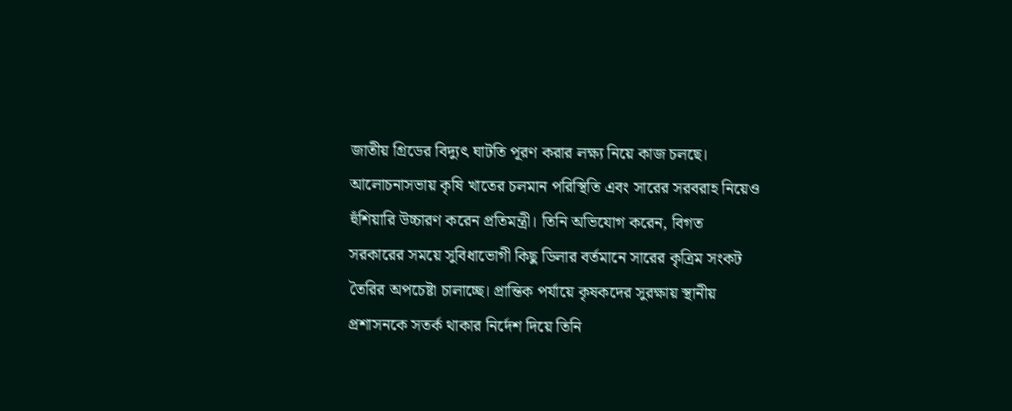জাতীয় গ্রিডের বিদ্যুৎ ঘাটতি পূরণ করার লক্ষ্য নিয়ে কাজ চলছে।
আলোচনাসভায় কৃষি খাতের চলমান পরিস্থিতি এবং সারের সরবরাহ নিয়েও হুঁশিয়ারি উচ্চারণ করেন প্রতিমন্ত্রী। তিনি অভিযোগ করেন, বিগত সরকারের সময়ে সুবিধাভোগী কিছু ডিলার বর্তমানে সারের কৃত্রিম সংকট তৈরির অপচেষ্টা চালাচ্ছে। প্রান্তিক পর্যায়ে কৃষকদের সুরক্ষায় স্থানীয় প্রশাসনকে সতর্ক থাকার নির্দেশ দিয়ে তিনি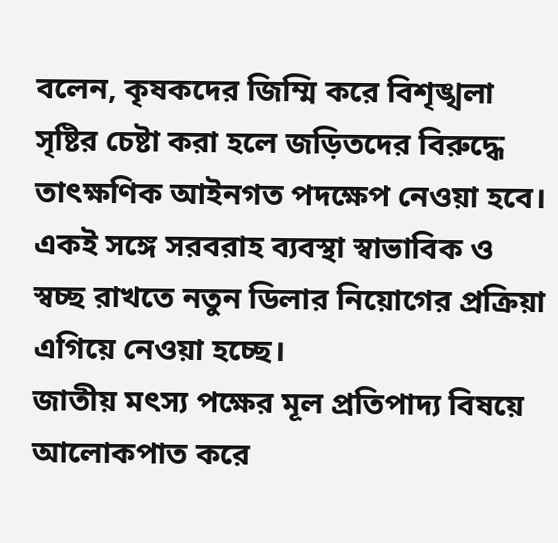বলেন, কৃষকদের জিম্মি করে বিশৃঙ্খলা সৃষ্টির চেষ্টা করা হলে জড়িতদের বিরুদ্ধে তাৎক্ষণিক আইনগত পদক্ষেপ নেওয়া হবে। একই সঙ্গে সরবরাহ ব্যবস্থা স্বাভাবিক ও স্বচ্ছ রাখতে নতুন ডিলার নিয়োগের প্রক্রিয়া এগিয়ে নেওয়া হচ্ছে।
জাতীয় মৎস্য পক্ষের মূল প্রতিপাদ্য বিষয়ে আলোকপাত করে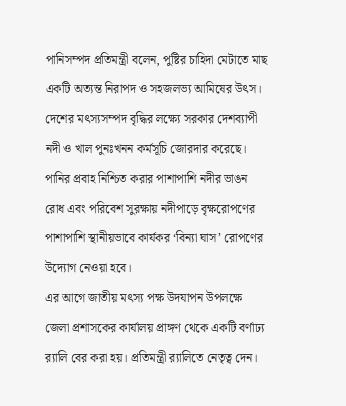পানিসম্পদ প্রতিমন্ত্রী বলেন, পুষ্টির চাহিদা মেটাতে মাছ একটি অত্যন্ত নিরাপদ ও সহজলভ্য আমিষের উৎস। দেশের মৎস্যসম্পদ বৃদ্ধির লক্ষ্যে সরকার দেশব্যাপী নদী ও খাল পুনঃখনন কর্মসূচি জোরদার করেছে। পানির প্রবাহ নিশ্চিত করার পাশাপাশি নদীর ভাঙন রোধ এবং পরিবেশ সুরক্ষায় নদীপাড়ে বৃক্ষরোপণের পাশাপাশি স্থানীয়ভাবে কার্যকর ‘বিন্যা ঘাস’ রোপণের উদ্যোগ নেওয়া হবে।
এর আগে জাতীয় মৎস্য পক্ষ উদযাপন উপলক্ষে জেলা প্রশাসকের কার্যালয় প্রাঙ্গণ থেকে একটি বর্ণাঢ্য র‍্যালি বের করা হয়। প্রতিমন্ত্রী র‍্যালিতে নেতৃত্ব দেন।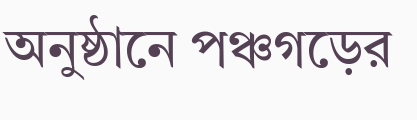অনুষ্ঠানে পঞ্চগড়ের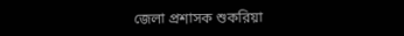জেলা প্রশাসক শুকরিয়া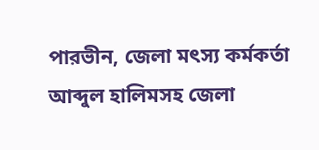পারভীন, জেলা মৎস্য কর্মকর্তা আব্দুল হালিমসহ জেলা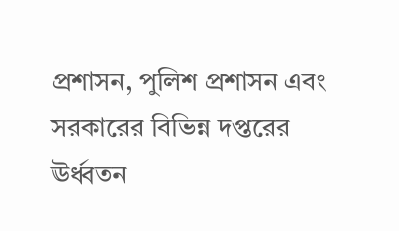প্রশাসন, পুলিশ প্রশাসন এবং সরকারের বিভিন্ন দপ্তরের ঊর্ধ্বতন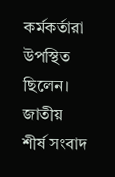কর্মকর্তারা উপস্থিত ছিলেন।
জাতীয় শীর্ষ সংবাদ